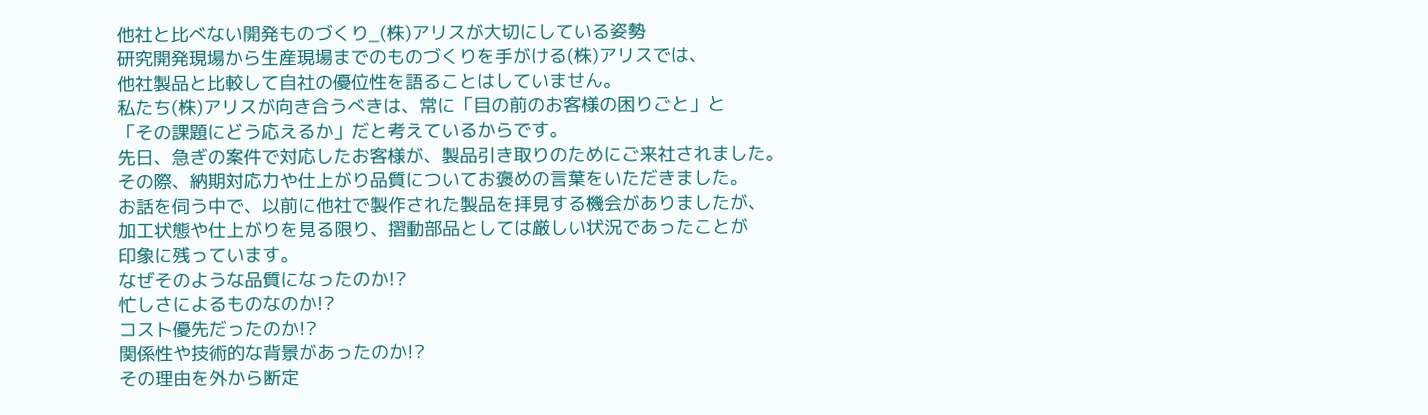他社と比べない開発ものづくり_(株)アリスが大切にしている姿勢
研究開発現場から生産現場までのものづくりを手がける(株)アリスでは、
他社製品と比較して自社の優位性を語ることはしていません。
私たち(株)アリスが向き合うべきは、常に「目の前のお客様の困りごと」と
「その課題にどう応えるか」だと考えているからです。
先日、急ぎの案件で対応したお客様が、製品引き取りのためにご来社されました。
その際、納期対応力や仕上がり品質についてお褒めの言葉をいただきました。
お話を伺う中で、以前に他社で製作された製品を拝見する機会がありましたが、
加工状態や仕上がりを見る限り、摺動部品としては厳しい状況であったことが
印象に残っています。
なぜそのような品質になったのか!?
忙しさによるものなのか!?
コスト優先だったのか!?
関係性や技術的な背景があったのか!?
その理由を外から断定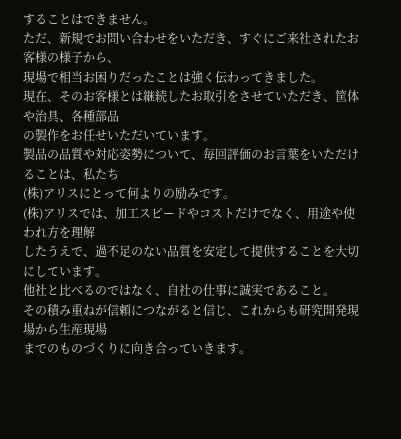することはできません。
ただ、新規でお問い合わせをいただき、すぐにご来社されたお客様の様子から、
現場で相当お困りだったことは強く伝わってきました。
現在、そのお客様とは継続したお取引をさせていただき、筐体や治具、各種部品
の製作をお任せいただいています。
製品の品質や対応姿勢について、毎回評価のお言葉をいただけることは、私たち
(株)アリスにとって何よりの励みです。
(株)アリスでは、加工スピードやコストだけでなく、用途や使われ方を理解
したうえで、過不足のない品質を安定して提供することを大切にしています。
他社と比べるのではなく、自社の仕事に誠実であること。
その積み重ねが信頼につながると信じ、これからも研究開発現場から生産現場
までのものづくりに向き合っていきます。